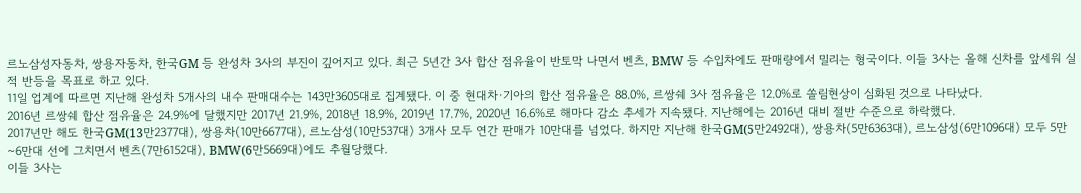르노삼성자동차, 쌍용자동차, 한국GM 등 완성차 3사의 부진이 깊어지고 있다. 최근 5년간 3사 합산 점유율이 반토막 나면서 벤츠, BMW 등 수입차에도 판매량에서 밀리는 형국이다. 이들 3사는 올해 신차를 앞세워 실적 반등을 목표로 하고 있다.
11일 업계에 따르면 지난해 완성차 5개사의 내수 판매대수는 143만3605대로 집계됐다. 이 중 현대차·기아의 합산 점유율은 88.0%, 르쌍쉐 3사 점유율은 12.0%로 쏠림현상이 심화된 것으로 나타났다.
2016년 르쌍쉐 합산 점유율은 24.9%에 달했지만 2017년 21.9%, 2018년 18.9%, 2019년 17.7%, 2020년 16.6%로 해마다 감소 추세가 지속됐다. 지난해에는 2016년 대비 절반 수준으로 하락했다.
2017년만 해도 한국GM(13만2377대), 쌍용차(10만6677대), 르노삼성(10만537대) 3개사 모두 연간 판매가 10만대를 넘었다. 하지만 지난해 한국GM(5만2492대), 쌍용차(5만6363대), 르노삼성(6만1096대) 모두 5만~6만대 선에 그치면서 벤츠(7만6152대), BMW(6만5669대)에도 추월당했다.
이들 3사는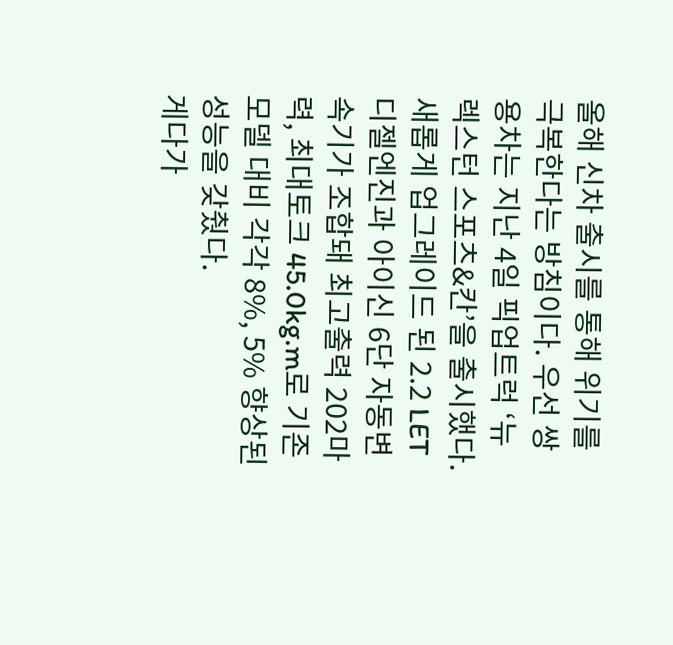올해 신차 출시를 통해 위기를 극복한다는 방침이다. 우선 쌍용차는 지난 4일 픽업트럭 ‘뉴 렉스턴 스포츠&칸’을 출시했다. 새롭게 업그레이드 된 2.2 LET 디젤엔진과 아이신 6단 자동변속기가 조합돼 최고출력 202마력, 최대토크 45.0kg.m로 기존 모델 대비 각각 8%, 5% 향상된 성능을 갖췄다.
게다가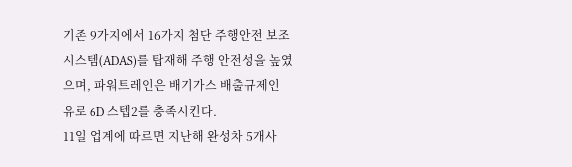기존 9가지에서 16가지 첨단 주행안전 보조시스템(ADAS)를 탑재해 주행 안전성을 높였으며, 파워트레인은 배기가스 배출규제인 유로 6D 스텝2를 충족시킨다.
11일 업계에 따르면 지난해 완성차 5개사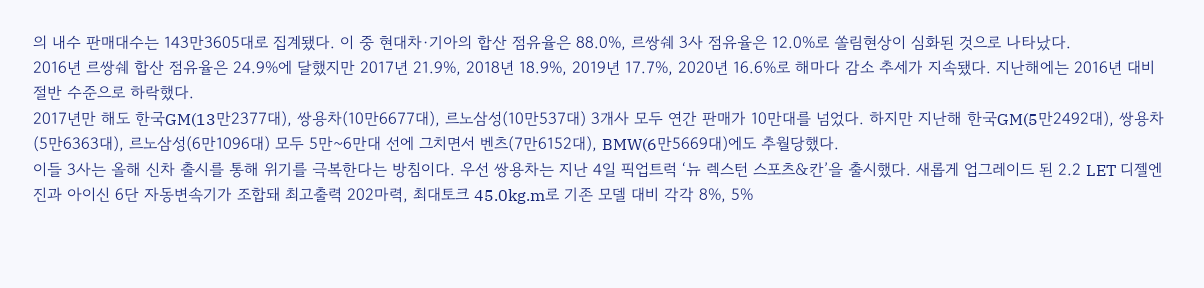의 내수 판매대수는 143만3605대로 집계됐다. 이 중 현대차·기아의 합산 점유율은 88.0%, 르쌍쉐 3사 점유율은 12.0%로 쏠림현상이 심화된 것으로 나타났다.
2016년 르쌍쉐 합산 점유율은 24.9%에 달했지만 2017년 21.9%, 2018년 18.9%, 2019년 17.7%, 2020년 16.6%로 해마다 감소 추세가 지속됐다. 지난해에는 2016년 대비 절반 수준으로 하락했다.
2017년만 해도 한국GM(13만2377대), 쌍용차(10만6677대), 르노삼성(10만537대) 3개사 모두 연간 판매가 10만대를 넘었다. 하지만 지난해 한국GM(5만2492대), 쌍용차(5만6363대), 르노삼성(6만1096대) 모두 5만~6만대 선에 그치면서 벤츠(7만6152대), BMW(6만5669대)에도 추월당했다.
이들 3사는 올해 신차 출시를 통해 위기를 극복한다는 방침이다. 우선 쌍용차는 지난 4일 픽업트럭 ‘뉴 렉스턴 스포츠&칸’을 출시했다. 새롭게 업그레이드 된 2.2 LET 디젤엔진과 아이신 6단 자동변속기가 조합돼 최고출력 202마력, 최대토크 45.0kg.m로 기존 모델 대비 각각 8%, 5%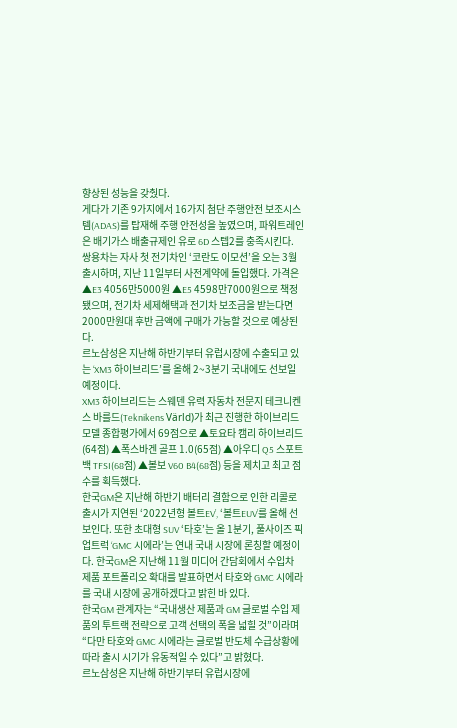향상된 성능을 갖췄다.
게다가 기존 9가지에서 16가지 첨단 주행안전 보조시스템(ADAS)를 탑재해 주행 안전성을 높였으며, 파워트레인은 배기가스 배출규제인 유로 6D 스텝2를 충족시킨다.
쌍용차는 자사 첫 전기차인 ‘코란도 이모션’을 오는 3월 출시하며, 지난 11일부터 사전계약에 돌입했다. 가격은 ▲E3 4056만5000원 ▲E5 4598만7000원으로 책정됐으며, 전기차 세제해택과 전기차 보조금을 받는다면 2000만원대 후반 금액에 구매가 가능할 것으로 예상된다.
르노삼성은 지난해 하반기부터 유럽시장에 수출되고 있는 ‘XM3 하이브리드’를 올해 2~3분기 국내에도 선보일 예정이다.
XM3 하이브리드는 스웨덴 유력 자동차 전문지 테크니켄스 바를드(Teknikens Värld)가 최근 진행한 하이브리드 모델 종합평가에서 69점으로 ▲토요타 캠리 하이브리드(64점) ▲폭스바겐 골프 1.0(65점) ▲아우디 Q5 스포트백 TFSI(68점) ▲볼보 V60 B4(68점) 등을 제치고 최고 점수를 획득했다.
한국GM은 지난해 하반기 배터리 결함으로 인한 리콜로 출시가 지연된 ‘2022년형 볼트EV’, ‘볼트EUV’를 올해 선보인다. 또한 초대형 SUV ‘타호’는 올 1분기, 풀사이즈 픽업트럭 ‘GMC 시에라’는 연내 국내 시장에 론칭할 예정이다. 한국GM은 지난해 11월 미디어 간담회에서 수입차 제품 포트폴리오 확대를 발표하면서 타호와 GMC 시에라를 국내 시장에 공개하겠다고 밝힌 바 있다.
한국GM 관계자는 “국내생산 제품과 GM 글로벌 수입 제품의 투트랙 전략으로 고객 선택의 폭을 넓힐 것”이라며 “다만 타호와 GMC 시에라는 글로벌 반도체 수급상황에 따라 출시 시기가 유동적일 수 있다”고 밝혔다.
르노삼성은 지난해 하반기부터 유럽시장에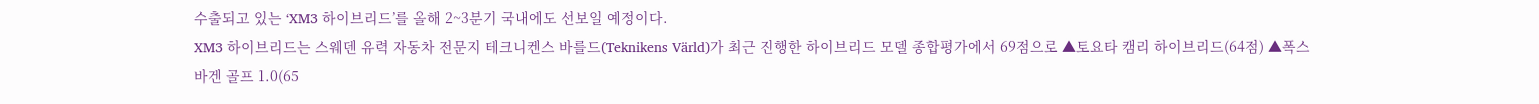수출되고 있는 ‘XM3 하이브리드’를 올해 2~3분기 국내에도 선보일 예정이다.
XM3 하이브리드는 스웨덴 유력 자동차 전문지 테크니켄스 바를드(Teknikens Värld)가 최근 진행한 하이브리드 모델 종합평가에서 69점으로 ▲토요타 캠리 하이브리드(64점) ▲폭스바겐 골프 1.0(65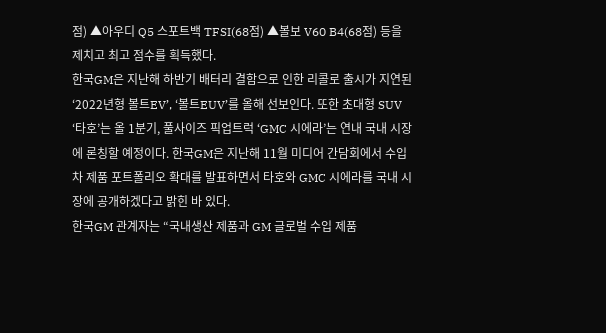점) ▲아우디 Q5 스포트백 TFSI(68점) ▲볼보 V60 B4(68점) 등을 제치고 최고 점수를 획득했다.
한국GM은 지난해 하반기 배터리 결함으로 인한 리콜로 출시가 지연된 ‘2022년형 볼트EV’, ‘볼트EUV’를 올해 선보인다. 또한 초대형 SUV ‘타호’는 올 1분기, 풀사이즈 픽업트럭 ‘GMC 시에라’는 연내 국내 시장에 론칭할 예정이다. 한국GM은 지난해 11월 미디어 간담회에서 수입차 제품 포트폴리오 확대를 발표하면서 타호와 GMC 시에라를 국내 시장에 공개하겠다고 밝힌 바 있다.
한국GM 관계자는 “국내생산 제품과 GM 글로벌 수입 제품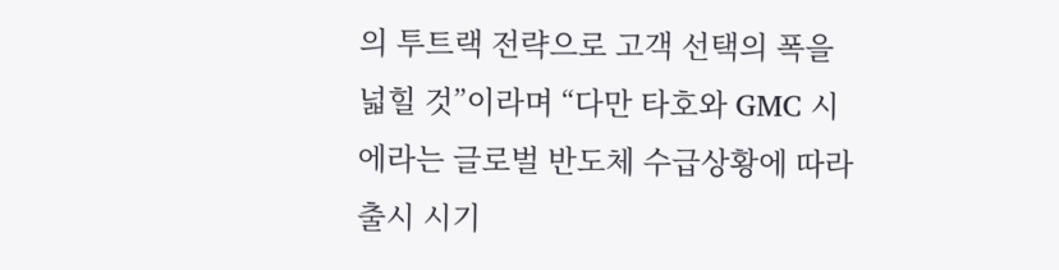의 투트랙 전략으로 고객 선택의 폭을 넓힐 것”이라며 “다만 타호와 GMC 시에라는 글로벌 반도체 수급상황에 따라 출시 시기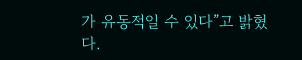가 유동적일 수 있다”고 밝혔다.